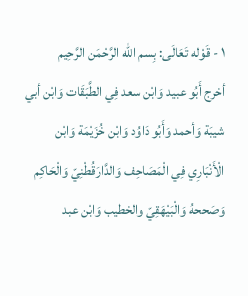١ - قَوْله تَعَالَى: بِسم الله الرَّحْمَن الرَّحِيم
أخرج أَبُو عبيد وَابْن سعد فِي الطَّبَقَات وَابْن أبي شيبَة وَأحمد وَأَبُو دَاوُد وَابْن خُزَيْمَة وَابْن الْأَنْبَارِي فِي الْمَصَاحِف وَالدَّارَقُطْنِيّ وَالْحَاكِم وَصَححهُ وَالْبَيْهَقِيّ والخطيب وَابْن عبد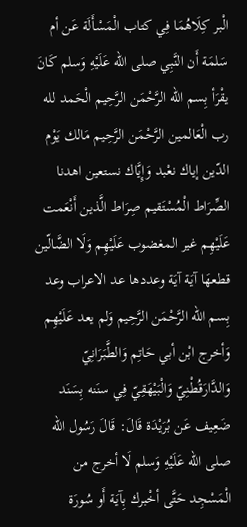الْبر كِلَاهُمَا فِي كتاب الْمَسْأَلَة عَن أم سَلمَة أَن النَّبِي صلى الله عَلَيْهِ وَسلم كَانَ يقْرَأ بِسم الله الرَّحْمَن الرَّحِيم الْحَمد لله رب الْعَالمين الرَّحْمَن الرَّحِيم مَالك يَوْم الدّين إياك نعْبد وَإِيَّاك نستعين اهدنا الصِّرَاط الْمُسْتَقيم صِرَاط الَّذين أَنْعَمت عَلَيْهِم غير المغضوب عَلَيْهِم وَلَا الضَّالّين قطعهَا آيَة آيَة وعددها عد الاعراب وعد بِسم الله الرَّحْمَن الرَّحِيم وَلم يعد عَلَيْهِم
وَأخرج ابْن أبي حَاتِم وَالطَّبَرَانِيّ وَالدَّارَقُطْنِيّ وَالْبَيْهَقِيّ فِي سنَنه بِسَنَد ضَعِيف عَن بُرَيْدَة قَالَ: قَالَ رَسُول الله صلى الله عَلَيْهِ وَسلم لَا أخرج من الْمَسْجِد حَتَّى أخْبرك بِآيَة أَو سُورَة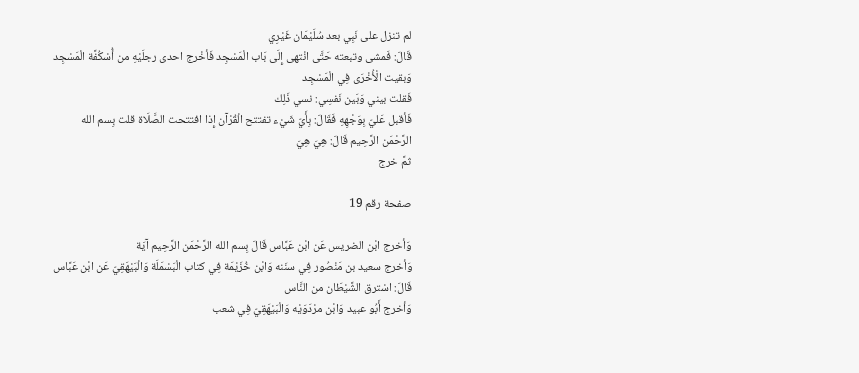لم تنزل على نَبِي بعد سُلَيْمَان غَيْرِي
قَالَ: فَمشى وتبعته حَتَّى انْتهى إِلَى بَاب الْمَسْجِد فَأخْرج احدى رجلَيْهِ من أُسْكُفَّة الْمَسْجِد وَبقيت الْأُخْرَى فِي الْمَسْجِد
فَقلت بيني وَبَين نَفسِي: نسي ذَلِك
فَأقبل عَليّ بِوَجْهِهِ فَقَالَ: بِأَيّ شَيْء تفتتح الْقُرْآن إِذا افتتحت الصَّلَاة قلت بِسم الله الرَّحْمَن الرَّحِيم قَالَ: هِيَ هِيَ
ثمَّ خرج

صفحة رقم 19

وَأخرج ابْن الضريس عَن ابْن عَبَّاس قَالَ بِسم الله الرَّحْمَن الرَّحِيم آيَة
وَأخرج سعيد بن مَنْصُور فِي سنَنه وَابْن خُزَيْمَة فِي كتاب الْبَسْمَلَة وَالْبَيْهَقِيّ عَن ابْن عَبَّاس قَالَ: اسْترق الشَّيْطَان من النَّاس
وَأخرج أَبُو عبيد وَابْن مرْدَوَيْه وَالْبَيْهَقِيّ فِي شعب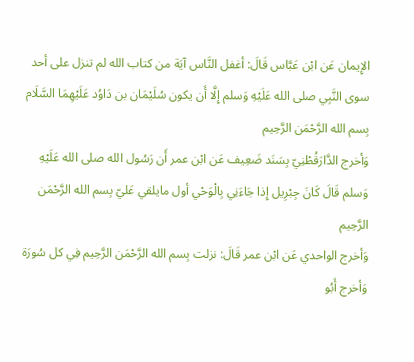الإِيمان عَن ابْن عَبَّاس قَالَ: أغفل النَّاس آيَة من كتاب الله لم تنزل على أحد سوى النَّبِي صلى الله عَلَيْهِ وَسلم إِلَّا أَن يكون سُلَيْمَان بن دَاوُد عَلَيْهِمَا السَّلَام بِسم الله الرَّحْمَن الرَّحِيم
وَأخرج الدَّارَقُطْنِيّ بِسَنَد ضَعِيف عَن ابْن عمر أَن رَسُول الله صلى الله عَلَيْهِ وَسلم قَالَ كَانَ جِبْرِيل إِذا جَاءَنِي بِالْوَحْي أول مايلقي عَليّ بِسم الله الرَّحْمَن الرَّحِيم
وَأخرج الواحدي عَن ابْن عمر قَالَ: نزلت بِسم الله الرَّحْمَن الرَّحِيم فِي كل سُورَة
وَأخرج أَبُو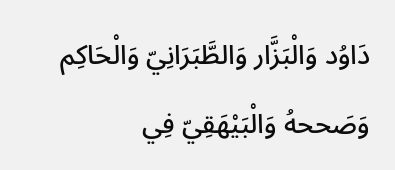دَاوُد وَالْبَزَّار وَالطَّبَرَانِيّ وَالْحَاكِم وَصَححهُ وَالْبَيْهَقِيّ فِي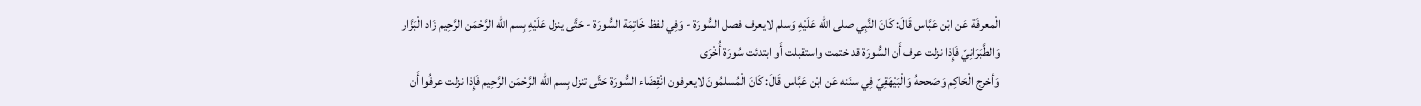الْمعرفَة عَن ابْن عَبَّاس قَالَ: كَانَ النَّبِي صلى الله عَلَيْهِ وَسلم لايعرف فصل السُّورَة - وَفِي لفظ خَاتِمَة السُّورَة - حَتَّى ينزل عَلَيْهِ بِسم الله الرَّحْمَن الرَّحِيم زَاد الْبَزَّار وَالطَّبَرَانِيّ فَإِذا نزلت عرف أَن السُّورَة قد ختمت واستقبلت أَو ابتدئت سُورَة أُخْرَى
وَأخرج الْحَاكِم وَصَححهُ وَالْبَيْهَقِيّ فِي سنَنه عَن ابْن عَبَّاس قَالَ: كَانَ الْمُسلمُونَ لايعرفون انْقِضَاء السُّورَة حَتَّى تنزل بِسم الله الرَّحْمَن الرَّحِيم فَإِذا نزلت عرفُوا أَن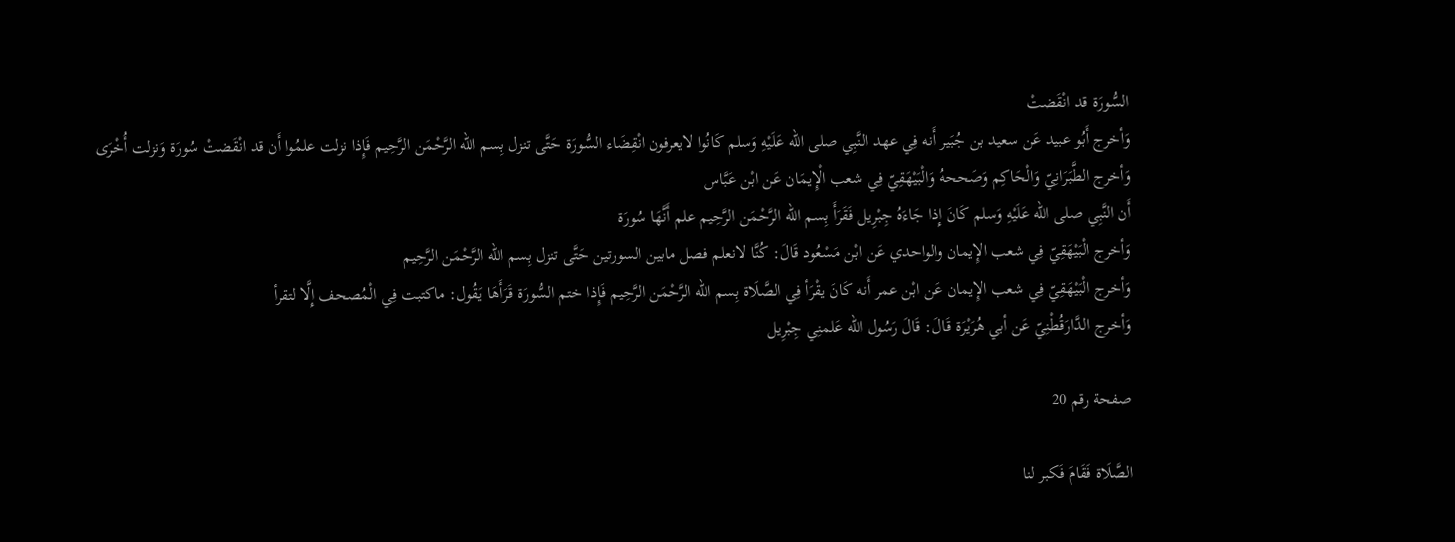السُّورَة قد انْقَضتْ
وَأخرج أَبُو عبيد عَن سعيد بن جُبَير أَنه فِي عهد النَّبِي صلى الله عَلَيْهِ وَسلم كَانُوا لايعرفون انْقِضَاء السُّورَة حَتَّى تنزل بِسم الله الرَّحْمَن الرَّحِيم فَإِذا نزلت علمُوا أَن قد انْقَضتْ سُورَة وَنزلت أُخْرَى
وَأخرج الطَّبَرَانِيّ وَالْحَاكِم وَصَححهُ وَالْبَيْهَقِيّ فِي شعب الْإِيمَان عَن ابْن عَبَّاس
أَن النَّبِي صلى الله عَلَيْهِ وَسلم كَانَ إِذا جَاءَهُ جِبْرِيل فَقَرَأَ بِسم الله الرَّحْمَن الرَّحِيم علم أَنَّهَا سُورَة
وَأخرج الْبَيْهَقِيّ فِي شعب الإِيمان والواحدي عَن ابْن مَسْعُود قَالَ: كُنَّا لانعلم فصل مابين السورتين حَتَّى تنزل بِسم الله الرَّحْمَن الرَّحِيم
وَأخرج الْبَيْهَقِيّ فِي شعب الإِيمان عَن ابْن عمر أَنه كَانَ يقْرَأ فِي الصَّلَاة بِسم الله الرَّحْمَن الرَّحِيم فَإِذا ختم السُّورَة قَرَأَهَا يَقُول: ماكتبت فِي الْمُصحف إِلَّا لتقرأ
وَأخرج الدَّارَقُطْنِيّ عَن أبي هُرَيْرَة قَالَ: قَالَ رَسُول الله عَلمنِي جِبْرِيل

صفحة رقم 20

الصَّلَاة فَقَامَ فَكبر لنا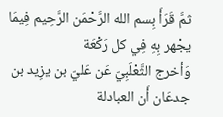ثمَّ قَرَأَ بِسم الله الرَّحْمَن الرَّحِيم فِيمَا يجْهر بِهِ فِي كل رَكْعَة
وَأخرج الثَّعْلَبِيّ عَن عَليّ بن يزِيد بن جدعَان أَن العبادلة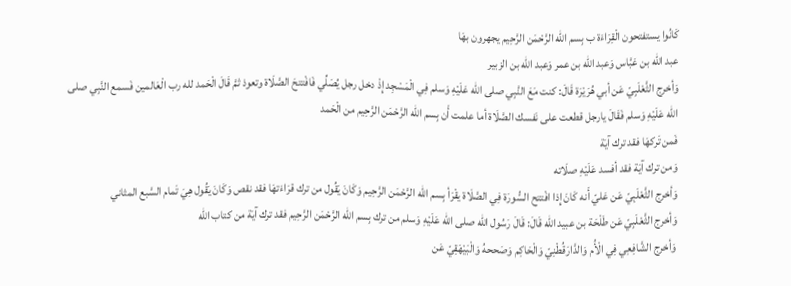كَانُوا يستفتحون الْقِرَاءَة ب بِسم الله الرَّحْمَن الرَّحِيم يجهرون بهَا
عبد الله بن عَبَّاس وَعبد الله بن عمر وَعبد الله بن الزبير
وَأخرج الثَّعْلَبِيّ عَن أبي هُرَيْرَة قَالَ: كنت مَعَ النَّبِي صلى الله عَلَيْهِ وَسلم فِي الْمَسْجِد إِذْ دخل رجل يُصَلِّي فَافْتتحَ الصَّلَاة وتعوذ ثمَّ قَالَ الْحَمد لله رب الْعَالمين فَسمع النَّبِي صلى الله عَلَيْهِ وَسلم فَقَالَ يارجل قطعت على نَفسك الصَّلَاة أما علمت أَن بِسم الله الرَّحْمَن الرَّحِيم من الْحَمد
فَمن تَركهَا فقد ترك آيَة
وَمن ترك آيَة فقد أفسد عَلَيْهِ صلَاته
وَأخرج الثَّعْلَبِيّ عَن عَليّ أَنه كَانَ إِذا افْتتح السُّورَة فِي الصَّلَاة يقْرَأ بِسم الله الرَّحْمَن الرَّحِيم وَكَانَ يَقُول من ترك قرَاءَتهَا فقد نقص وَكَانَ يَقُول هِيَ تَمام السَّبع المثاني
وَأخرج الثَّعْلَبِيّ عَن طَلْحَة بن عبيد الله قَالَ: قَالَ رَسُول الله صلى الله عَلَيْهِ وَسلم من ترك بِسم الله الرَّحْمَن الرَّحِيم فقد ترك آيَة من كتاب الله
وَأخرج الشَّافِعِي فِي الْأُم وَالدَّارَقُطْنِيّ وَالْحَاكِم وَصَححهُ وَالْبَيْهَقِيّ عَن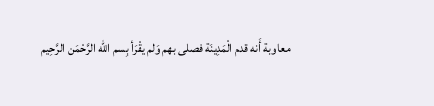معاوبة أَنه قدم الْمَدِينَة فصلى بهم وَلم يقْرَأ بِسم الله الرَّحْمَن الرَّحِيم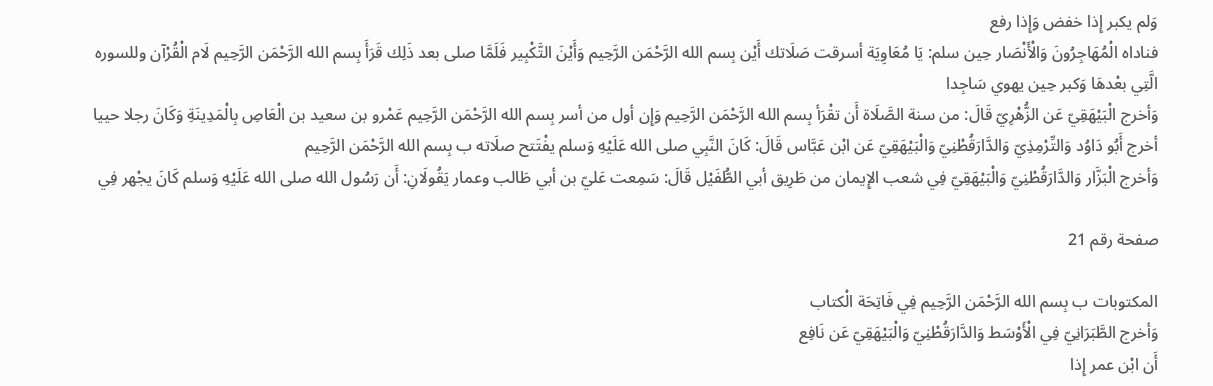وَلم يكبر إِذا خفض وَإِذا رفع
فناداه الْمُهَاجِرُونَ وَالْأَنْصَار حِين سلم: يَا مُعَاوِيَة أسرقت صَلَاتك أَيْن بِسم الله الرَّحْمَن الرَّحِيم وَأَيْنَ التَّكْبِير فَلَمَّا صلى بعد ذَلِك قَرَأَ بِسم الله الرَّحْمَن الرَّحِيم لَام الْقُرْآن وللسوره الَّتِي بعْدهَا وَكبر حِين يهوي سَاجِدا
وَأخرج الْبَيْهَقِيّ عَن الزُّهْرِيّ قَالَ: من سنة الصَّلَاة أَن تقْرَأ بِسم الله الرَّحْمَن الرَّحِيم وَإِن أول من أسر بِسم الله الرَّحْمَن الرَّحِيم عَمْرو بن سعيد بن الْعَاصِ بِالْمَدِينَةِ وَكَانَ رجلا حييا
أخرج أَبُو دَاوُد وَالتِّرْمِذِيّ وَالدَّارَقُطْنِيّ وَالْبَيْهَقِيّ عَن ابْن عَبَّاس قَالَ: كَانَ النَّبِي صلى الله عَلَيْهِ وَسلم يفْتَتح صلَاته ب بِسم الله الرَّحْمَن الرَّحِيم
وَأخرج الْبَزَّار وَالدَّارَقُطْنِيّ وَالْبَيْهَقِيّ فِي شعب الإِيمان من طَرِيق أبي الطُّفَيْل قَالَ: سَمِعت عَليّ بن أبي طَالب وعمار يَقُولَانِ: أَن رَسُول الله صلى الله عَلَيْهِ وَسلم كَانَ يجْهر فِي

صفحة رقم 21

المكتوبات ب بِسم الله الرَّحْمَن الرَّحِيم فِي فَاتِحَة الْكتاب
وَأخرج الطَّبَرَانِيّ فِي الْأَوْسَط وَالدَّارَقُطْنِيّ وَالْبَيْهَقِيّ عَن نَافِع
أَن ابْن عمر إِذا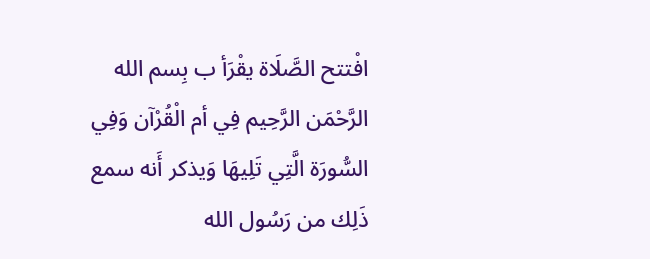افْتتح الصَّلَاة يقْرَأ ب بِسم الله الرَّحْمَن الرَّحِيم فِي أم الْقُرْآن وَفِي السُّورَة الَّتِي تَلِيهَا وَيذكر أَنه سمع ذَلِك من رَسُول الله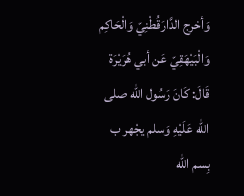وَأخرج الدَّارَقُطْنِيّ وَالْحَاكِم وَالْبَيْهَقِيّ عَن أبي هُرَيْرَة قَالَ: كَانَ رَسُول الله صلى الله عَلَيْهِ وَسلم يجْهر ب بِسم الله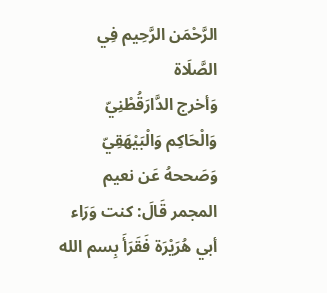الرَّحْمَن الرَّحِيم فِي الصَّلَاة
وَأخرج الدَّارَقُطْنِيّ وَالْحَاكِم وَالْبَيْهَقِيّ وَصَححهُ عَن نعيم المجمر قَالَ: كنت وَرَاء أبي هُرَيْرَة فَقَرَأَ بِسم الله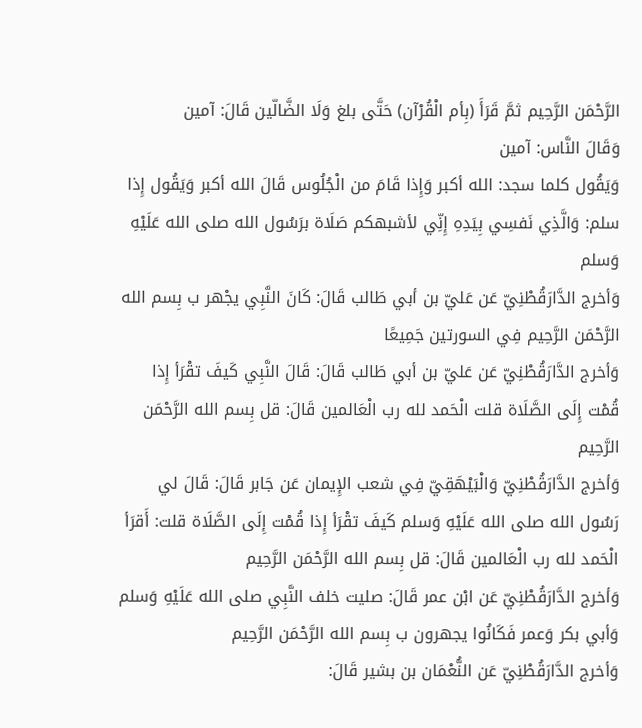الرَّحْمَن الرَّحِيم ثمَّ قَرَأَ (بِأم الْقُرْآن) حَتَّى بلغ وَلَا الضَّالّين قَالَ: آمين
وَقَالَ النَّاس: آمين
وَيَقُول كلما سجد: الله أكبر وَإِذا قَامَ من الْجُلُوس قَالَ الله أكبر وَيَقُول إِذا سلم: وَالَّذِي نَفسِي بِيَدِهِ إِنِّي لأشبهكم صَلَاة برَسُول الله صلى الله عَلَيْهِ وَسلم
وَأخرج الدَّارَقُطْنِيّ عَن عَليّ بن أبي طَالب قَالَ: كَانَ النَّبِي يجْهر ب بِسم الله الرَّحْمَن الرَّحِيم فِي السورتين جَمِيعًا
وَأخرج الدَّارَقُطْنِيّ عَن عَليّ بن أبي طَالب قَالَ: قَالَ النَّبِي كَيفَ تقْرَأ إِذا قُمْت إِلَى الصَّلَاة قلت الْحَمد لله رب الْعَالمين قَالَ: قل بِسم الله الرَّحْمَن الرَّحِيم
وَأخرج الدَّارَقُطْنِيّ وَالْبَيْهَقِيّ فِي شعب الإِيمان عَن جَابر قَالَ: قَالَ لي رَسُول الله صلى الله عَلَيْهِ وَسلم كَيفَ تقْرَأ إِذا قُمْت إِلَى الصَّلَاة قلت: أَقرَأ الْحَمد لله رب الْعَالمين قَالَ: قل بِسم الله الرَّحْمَن الرَّحِيم
وَأخرج الدَّارَقُطْنِيّ عَن ابْن عمر قَالَ: صليت خلف النَّبِي صلى الله عَلَيْهِ وَسلم وَأبي بكر وَعمر فَكَانُوا يجهرون ب بِسم الله الرَّحْمَن الرَّحِيم
وَأخرج الدَّارَقُطْنِيّ عَن النُّعْمَان بن بشير قَالَ: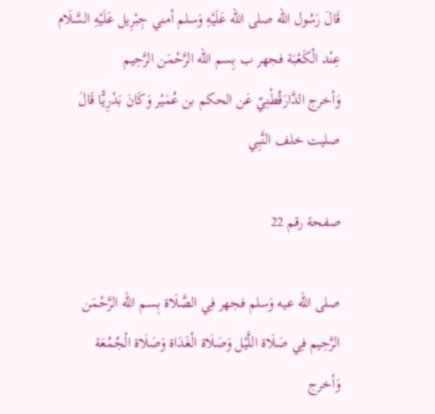قَالَ رَسُول الله صلى الله عَلَيْهِ وَسلم أمني جِبْرِيل عَلَيْهِ السَّلَام عِنْد الْكَعْبَة فجهر ب بِسم الله الرَّحْمَن الرَّحِيم
وَأخرج الدَّارَقُطْنِيّ عَن الحكم بن عُمَيْر وَكَانَ بَدْرِيًّا قَالَ صليت خلف النَّبِي

صفحة رقم 22

صلى الله عيه وَسلم فجهر فِي الصَّلَاة بِسم الله الرَّحْمَن الرَّحِيم فِي صَلَاة اللَّيْل وَصَلَاة الْغَدَاة وَصَلَاة الْجُمُعَة
وَأخرج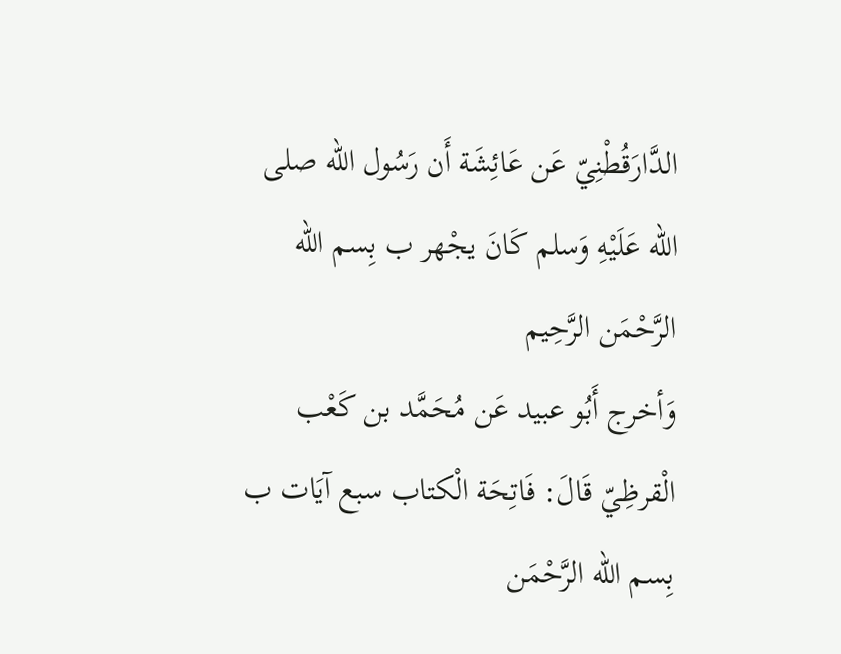الدَّارَقُطْنِيّ عَن عَائِشَة أَن رَسُول الله صلى الله عَلَيْهِ وَسلم كَانَ يجْهر ب بِسم الله الرَّحْمَن الرَّحِيم
وَأخرج أَبُو عبيد عَن مُحَمَّد بن كَعْب الْقرظِيّ قَالَ: فَاتِحَة الْكتاب سبع آيَات ب بِسم الله الرَّحْمَن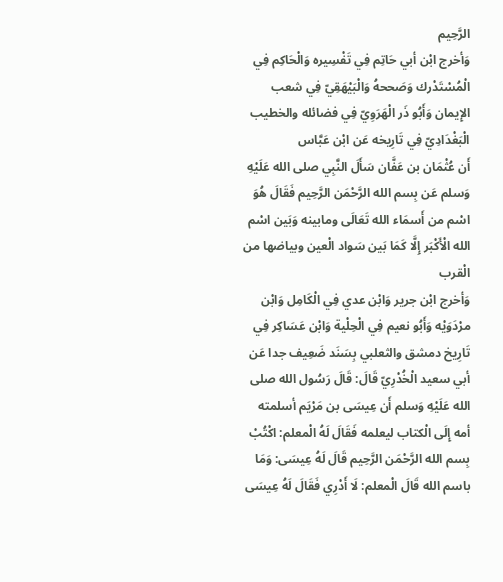الرَّحِيم
وَأخرج ابْن أبي حَاتِم فِي تَفْسِيره وَالْحَاكِم فِي الْمُسْتَدْرك وَصَححهُ وَالْبَيْهَقِيّ فِي شعب الإِيمان وَأَبُو ذَر الْهَرَوِيّ فِي فضائله والخطيب الْبَغْدَادِيّ فِي تَارِيخه عَن ابْن عَبَّاس
أَن عُثْمَان بن عَفَّان سَأَلَ النَّبِي صلى الله عَلَيْهِ وَسلم عَن بِسم الله الرَّحْمَن الرَّحِيم فَقَالَ هُوَ اسْم من أَسمَاء الله تَعَالَى ومابينه وَبَين اسْم الله الْأَكْبَر إِلَّا كَمَا بَين سَواد الْعين وبياضها من الْقرب
وَأخرج ابْن جرير وَابْن عدي فِي الْكَامِل وَابْن مرْدَوَيْه وَأَبُو نعيم فِي الْحِلْية وَابْن عَسَاكِر فِي تَارِيخ دمشق والثعلبي بِسَنَد ضَعِيف جدا عَن أبي سعيد الْخُدْرِيّ قَالَ: قَالَ رَسُول الله صلى الله عَلَيْهِ وَسلم أَن عِيسَى بن مَرْيَم أسلمته أمه إِلَى الْكتاب ليعلمه فَقَالَ لَهُ الْمعلم: اكْتُبْ بِسم الله الرَّحْمَن الرَّحِيم قَالَ لَهُ عِيسَى: وَمَا باسم الله قَالَ الْمعلم: لَا أَدْرِي فَقَالَ لَهُ عِيسَى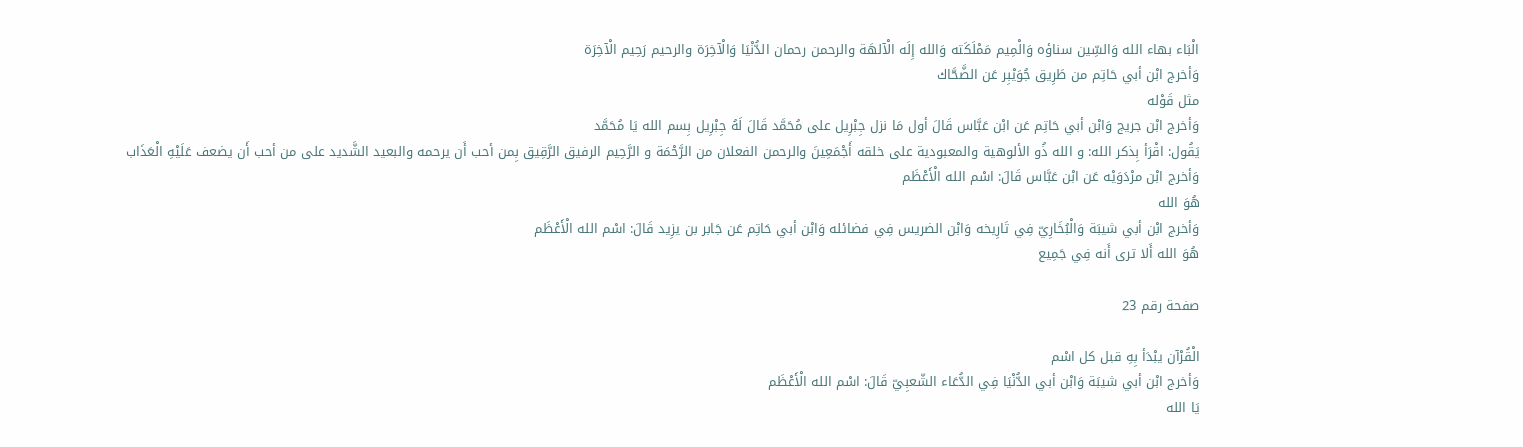الْبَاء بهاء الله وَالسِّين سناؤه وَالْمِيم مَمْلَكَته وَالله إِلَه الْآلهَة والرحمن رحمان الدُّنْيَا وَالْآخِرَة والرحيم رَحِيم الْآخِرَة
وَأخرج ابْن أبي حَاتِم من طَرِيق جُوَيْبِر عَن الضَّحَّاك
مثل قَوْله
وَأخرج ابْن جريج وَابْن أبي حَاتِم عَن ابْن عَبَّاس قَالَ أول مَا نزل جِبْرِيل على مُحَمَّد قَالَ لَهُ جِبْرِيل بِسم الله يَا مُحَمَّد
يَقُول: اقْرَأ بِذكر الله: و الله ذُو الألوهية والمعبودية على خلقه أَجْمَعِينَ والرحمن الفعلان من الرَّحْمَة و الرَّحِيم الرفيق الرَّقِيق بِمن أحب أَن يرحمه والبعيد الشَّديد على من أحب أَن يضعف عَلَيْهِ الْعَذَاب
وَأخرج ابْن مرْدَوَيْه عَن ابْن عَبَّاس قَالَ: اسْم الله الْأَعْظَم
هُوَ الله
وَأخرج ابْن أبي شيبَة وَالْبُخَارِيّ فِي تَارِيخه وَابْن الضريس فِي فضائله وَابْن أبي حَاتِم عَن جَابر بن يزِيد قَالَ: اسْم الله الْأَعْظَم
هُوَ الله أَلا ترى أَنه فِي جَمِيع

صفحة رقم 23

الْقُرْآن يبْدَأ بِهِ قبل كل اسْم
وَأخرج ابْن أبي شيبَة وَابْن أبي الدُّنْيَا فِي الدُّعَاء الشّعبِيّ قَالَ: اسْم الله الْأَعْظَم
يَا الله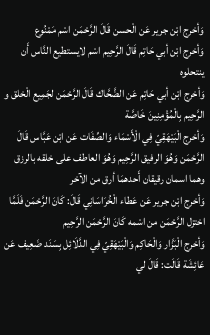وَأخرج ابْن جرير عَن الْحسن قَالَ الرَّحْمَن اسْم مَمْنُوع
وَأخرج ابْن أبي حَاتِم قَالَ الرَّحِيم اسْم لايستطيع النَّاس أَن ينتحلوه
وَأخرج ابْن أبي حَاتِم عَن الضَّحَّاك قَالَ الرَّحْمَن لجَمِيع الْخلق و الرَّحِيم بِالْمُؤْمِنِينَ خَاصَّة
وَأخرج الْبَيْهَقِيّ فِي الْأَسْمَاء وَالصِّفَات عَن ابْن عَبَّاس قَالَ الرَّحْمَن وَهُوَ الرفيق الرَّحِيم وَهُوَ العاطف على خلقه بالرزق
وهما اسمان رقيقان أَحدهمَا أرق من الآخر
وَأخرج ابْن جرير عَن عَطاء الْخُرَاسَانِي قَالَ: كَانَ الرَّحْمَن فَلَمَّا اختزل الرَّحْمَن من اسْمه كَانَ الرَّحْمَن الرَّحِيم
وَأخرج الْبَزَّار وَالْحَاكِم وَالْبَيْهَقِيّ فِي الدَّلَائِل بِسَنَد ضَعِيف عَن عَائِشَة قَالَت: قَالَ لي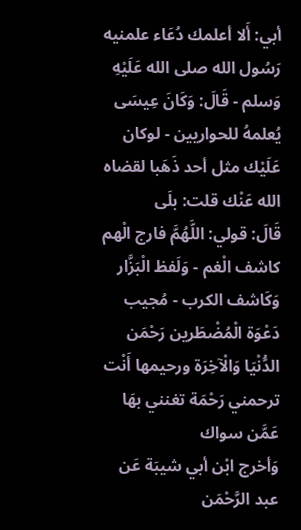أبي: أَلا أعلمك دُعَاء علمنيه رَسُول الله صلى الله عَلَيْهِ وَسلم - قَالَ: وَكَانَ عِيسَى يُعلمهُ للحواريين - لوكان عَلَيْك مثل أحد ذَهَبا لقضاه الله عَنْك قلت: بلَى
قَالَ: قولي: اللَّهُمَّ فارج الْهم كاشف الْغم - وَلَفظ الْبَزَّار وَكَاشف الكرب - مُجيب دَعْوَة الْمُضْطَرين رَحْمَن الدُّنْيَا وَالْآخِرَة ورحيمها أَنْت ترحمني رَحْمَة تغنني بهَا عَمَّن سواك
وَأخرج ابْن أبي شيبَة عَن عبد الرَّحْمَن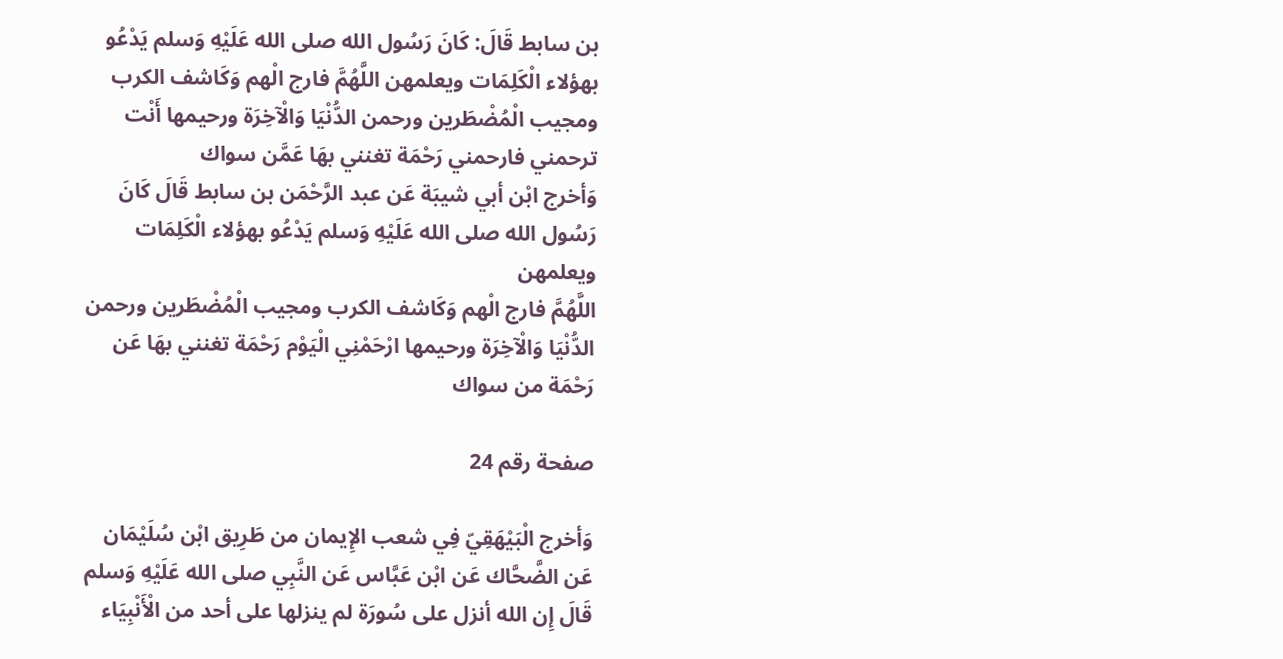بن سابط قَالَ: كَانَ رَسُول الله صلى الله عَلَيْهِ وَسلم يَدْعُو بهؤلاء الْكَلِمَات ويعلمهن اللَّهُمَّ فارج الْهم وَكَاشف الكرب ومجيب الْمُضْطَرين ورحمن الدُّنْيَا وَالْآخِرَة ورحيمها أَنْت ترحمني فارحمني رَحْمَة تغنني بهَا عَمَّن سواك
وَأخرج ابْن أبي شيبَة عَن عبد الرَّحْمَن بن سابط قَالَ كَانَ رَسُول الله صلى الله عَلَيْهِ وَسلم يَدْعُو بهؤلاء الْكَلِمَات ويعلمهن
اللَّهُمَّ فارج الْهم وَكَاشف الكرب ومجيب الْمُضْطَرين ورحمن الدُّنْيَا وَالْآخِرَة ورحيمها ارْحَمْنِي الْيَوْم رَحْمَة تغنني بهَا عَن رَحْمَة من سواك

صفحة رقم 24

وَأخرج الْبَيْهَقِيّ فِي شعب الإِيمان من طَرِيق ابْن سُلَيْمَان عَن الضَّحَّاك عَن ابْن عَبَّاس عَن النَّبِي صلى الله عَلَيْهِ وَسلم قَالَ إِن الله أنزل على سُورَة لم ينزلها على أحد من الْأَنْبِيَاء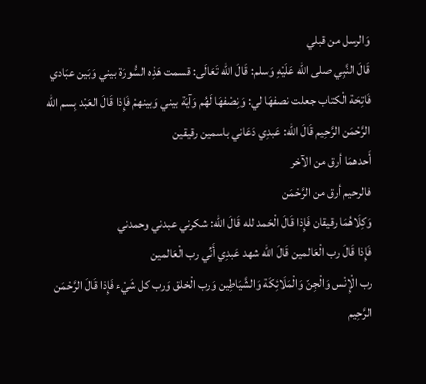وَالرسل من قبلي
قَالَ النَّبِي صلى الله عَلَيْهِ وَسلم: قَالَ الله تَعَالَى: قسمت هَذِه السُّورَة بيني وَبَين عبَادي فَاتِحَة الْكتاب جعلت نصفهَا لي: وَنِصْفهَا لَهُم وَآيَة بيني وَبينهمْ فَإِذا قَالَ العَبْد بِسم الله الرَّحْمَن الرَّحِيم قَالَ الله: عَبدِي دَعَاني باسمين رقيقين
أَحدهمَا أرق من الآخر
فالرحيم أرق من الرَّحْمَن
وَكِلَاهُمَا رقيقان فَإِذا قَالَ الْحَمد لله قَالَ الله: شكرني عبدني وحمدني
فَإِذا قَالَ رب الْعَالمين قَالَ الله شهد عَبدِي أَنِّي رب الْعَالمين
رب الْإِنْس وَالْجِنّ وَالْمَلَائِكَة وَالشَّيَاطِين وَرب الْخلق وَرب كل شَيْء فَإِذا قَالَ الرَّحْمَن الرَّحِيم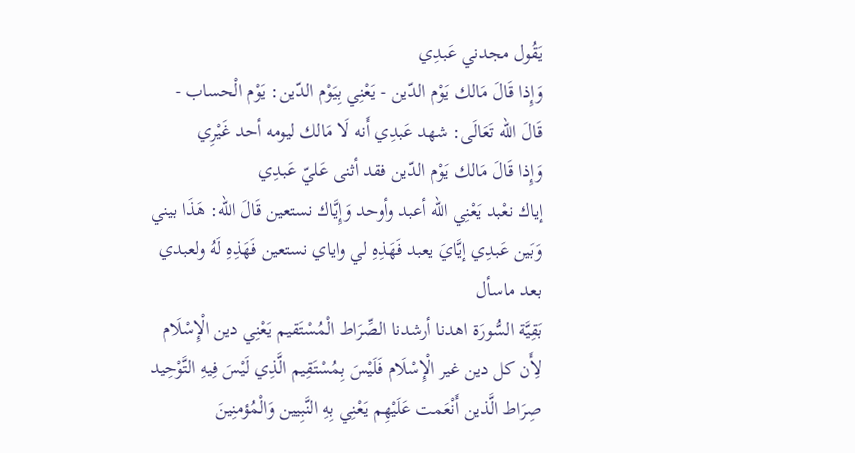يَقُول مجدني عَبدِي
وَإِذا قَالَ مَالك يَوْم الدّين - يَعْنِي بِيَوْم الدّين: يَوْم الْحساب -
قَالَ الله تَعَالَى: شهد عَبدِي أَنه لَا مَالك ليومه أحد غَيْرِي
وَإِذا قَالَ مَالك يَوْم الدّين فقد أثنى عَليّ عَبدِي
إياك نعْبد يَعْنِي الله أعبد وأوحد وَإِيَّاك نستعين قَالَ الله: هَذَا بيني وَبَين عَبدِي إيَّايَ يعبد فَهَذِهِ لي واياي نستعين فَهَذِهِ لَهُ ولعبدي بعد ماسأل
بَقِيَّة السُّورَة اهدنا أرشدنا الصِّرَاط الْمُسْتَقيم يَعْنِي دين الْإِسْلَام لِأَن كل دين غير الْإِسْلَام فَلَيْسَ بِمُسْتَقِيم الَّذِي لَيْسَ فِيهِ التَّوْحِيد صِرَاط الَّذين أَنْعَمت عَلَيْهِم يَعْنِي بِهِ النَّبِيين وَالْمُؤمنِينَ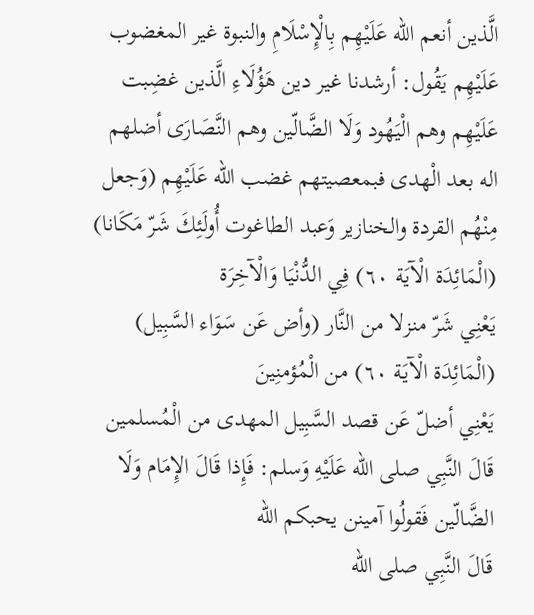الَّذين أنعم الله عَلَيْهِم بِالْإِسْلَامِ والنبوة غير المغضوب عَلَيْهِم يَقُول: أرشدنا غير دين هَؤُلَاءِ الَّذين غضِبت عَلَيْهِم وهم الْيَهُود وَلَا الضَّالّين وهم النَّصَارَى أضلهم اله بعد الْهدى فبمعصيتهم غضب الله عَلَيْهِم (وَجعل مِنْهُم القردة والخنازير وَعبد الطاغوت أُولَئِكَ شَرّ مَكَانا) (الْمَائِدَة الْآيَة ٦٠) فِي الدُّنْيَا وَالْآخِرَة
يَعْنِي شَرّ منزلا من النَّار (وأض عَن سَوَاء السَّبِيل) (الْمَائِدَة الْآيَة ٦٠) من الْمُؤمنِينَ
يَعْنِي أضلّ عَن قصد السَّبِيل المهدى من الْمُسلمين قَالَ النَّبِي صلى الله عَلَيْهِ وَسلم: فَإِذا قَالَ الإِمَام وَلَا الضَّالّين فَقولُوا آمينن يحبكم الله
قَالَ النَّبِي صلى الله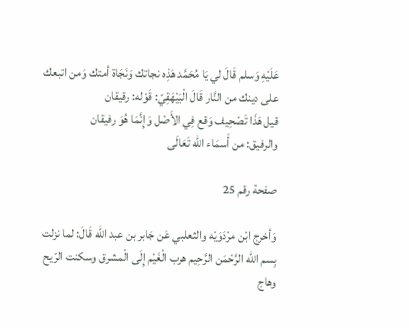عَلَيْهِ وَسلم قَالَ لي يَا مُحَمَّد هَذِه نجاتك وَنَجَاة أمتك وَمن اتبعك على دينك من النَّار قَالَ الْبَيْهَقِيّ: قَوْله: رقيقان
قيل هَذَا تَصْحِيف وَقع فِي الأَصْل وَإِنَّمَا هُوَ رفيقان
والرفيق: من أَسمَاء الله تَعَالَى

صفحة رقم 25

وَأخرج ابْن مرْدَوَيْه والثعلبي عَن جَابر بن عبد الله قَالَ: لما نزلت بِسم الله الرَّحْمَن الرَّحِيم هرب الْغَيْم إِلَى الْمشرق وسكنت الرّيح وهاج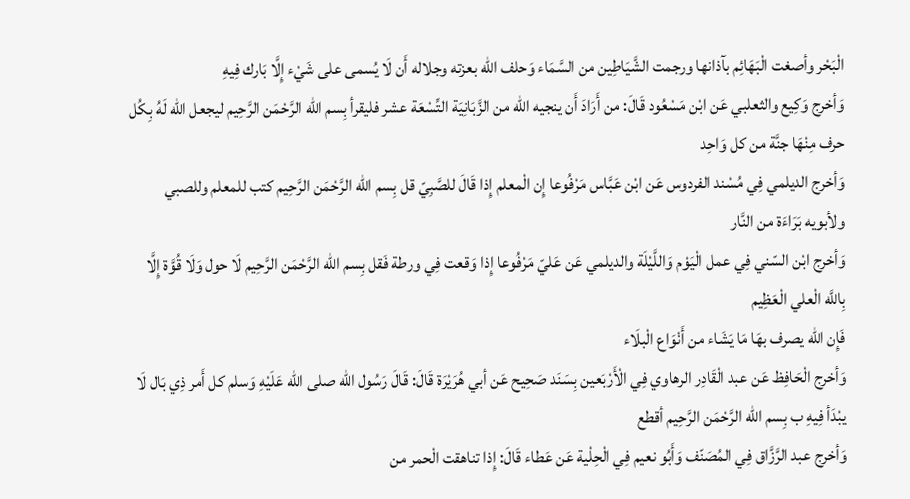الْبَحْر وأصغت الْبَهَائِم بآذانها ورجمت الشَّيَاطِين من السَّمَاء وَحلف الله بعزته وجلاله أَن لَا يُسمى على شَيْء إِلَّا بَارك فِيهِ
وَأخرج وَكِيع والثعلبي عَن ابْن مَسْعُود قَالَ: من أَرَادَ أَن ينجيه الله من الزَّبَانِيَة التِّسْعَة عشر فليقرأ بِسم الله الرَّحْمَن الرَّحِيم ليجعل الله لَهُ بِكُل حرف مِنْهَا جنَّة من كل وَاحِد
وَأخرج الديلمي فِي مُسْند الفردوس عَن ابْن عَبَّاس مَرْفُوعا إِن الْمعلم إِذا قَالَ للصَّبِيّ قل بِسم الله الرَّحْمَن الرَّحِيم كتب للمعلم وللصبي ولأبويه بَرَاءَة من النَّار
وَأخرج ابْن السّني فِي عمل الْيَوْم وَاللَّيْلَة والديلمي عَن عَليّ مَرْفُوعا إِذا وَقعت فِي ورطة فَقل بِسم الله الرَّحْمَن الرَّحِيم لَا حول وَلَا قُوَّة إِلَّا بِاللَّه الْعلي الْعَظِيم
فَإِن الله يصرف بهَا مَا يَشَاء من أَنْوَاع الْبلَاء
وَأخرج الْحَافِظ عَن عبد الْقَادِر الرهاوي فِي الْأَرْبَعين بِسَنَد صَحِيح عَن أبي هُرَيْرَة قَالَ: قَالَ رَسُول الله صلى الله عَلَيْهِ وَسلم كل أَمر ذِي بَال لَا يبْدَأ فِيهِ ب بِسم الله الرَّحْمَن الرَّحِيم أقطع
وَأخرج عبد الرَّزَّاق فِي المُصَنّف وَأَبُو نعيم فِي الْحِلْية عَن عَطاء قَالَ: إِذا تناهقت الْحمر من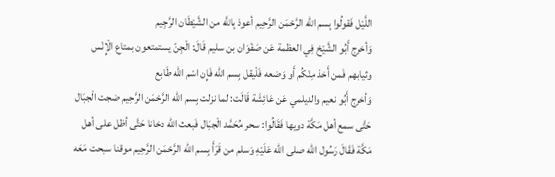اللَّيْل فَقولُوا بِسم الله الرَّحْمَن الرَّحِيم أعوذ بِاللَّه من الشَّيْطَان الرَّجِيم
وَأخرج أَبُو الشَّيْخ فِي العظمة عَن صَفْوَان بن سليم قَالَ: الْجِنّ يستمتعون بمتاع الْإِنْس وثيابهم فَمن أَخذ مِنْكُم أَو وَضعه فَلْيقل بِسم الله فَإِن اسْم الله طَابع
وَأخرج أَبُو نعيم والديلمي عَن عَائِشَة قَالَت: لما نزلت بِسم الله الرَّحْمَن الرَّحِيم ضجت الْجبَال حَتَّى سمع أهل مَكَّة دويها فَقَالُوا: سحر مُحَمَّد الْجبَال فَبعث الله دخانا حَتَّى أظل على أهل مَكَّة فَقَالَ رَسُول الله صلى الله عَلَيْهِ وَسلم من قَرَأَ بِسم الله الرَّحْمَن الرَّحِيم موقنا سبحت مَعَه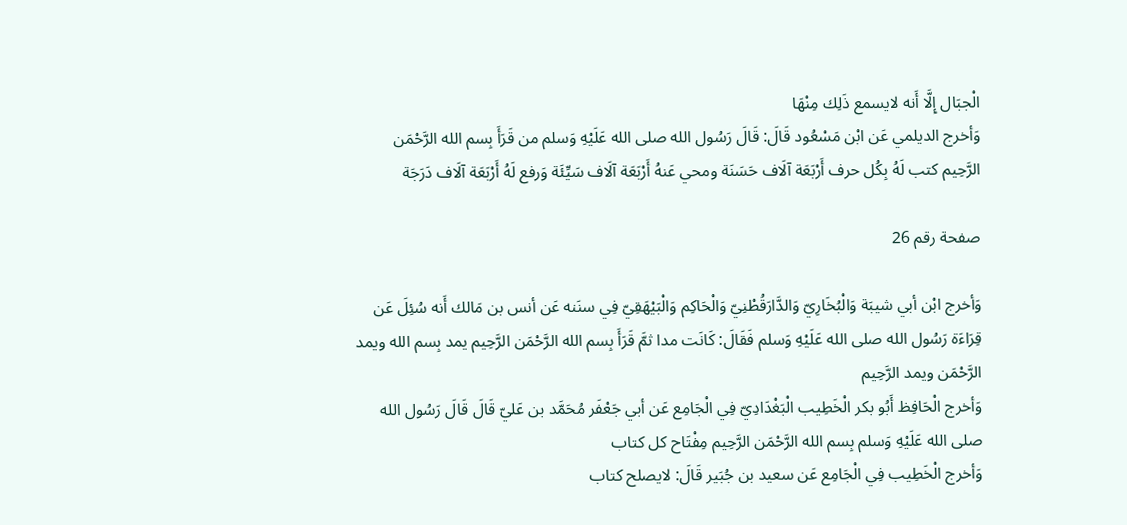الْجبَال إِلَّا أَنه لايسمع ذَلِك مِنْهَا
وَأخرج الديلمي عَن ابْن مَسْعُود قَالَ: قَالَ رَسُول الله صلى الله عَلَيْهِ وَسلم من قَرَأَ بِسم الله الرَّحْمَن الرَّحِيم كتب لَهُ بِكُل حرف أَرْبَعَة آلَاف حَسَنَة ومحي عَنهُ أَرْبَعَة آلَاف سَيِّئَة وَرفع لَهُ أَرْبَعَة آلَاف دَرَجَة

صفحة رقم 26

وَأخرج ابْن أبي شيبَة وَالْبُخَارِيّ وَالدَّارَقُطْنِيّ وَالْحَاكِم وَالْبَيْهَقِيّ فِي سنَنه عَن أنس بن مَالك أَنه سُئِلَ عَن قِرَاءَة رَسُول الله صلى الله عَلَيْهِ وَسلم فَقَالَ: كَانَت مدا ثمَّ قَرَأَ بِسم الله الرَّحْمَن الرَّحِيم يمد بِسم الله ويمد الرَّحْمَن ويمد الرَّحِيم
وَأخرج الْحَافِظ أَبُو بكر الْخَطِيب الْبَغْدَادِيّ فِي الْجَامِع عَن أبي جَعْفَر مُحَمَّد بن عَليّ قَالَ قَالَ رَسُول الله صلى الله عَلَيْهِ وَسلم بِسم الله الرَّحْمَن الرَّحِيم مِفْتَاح كل كتاب
وَأخرج الْخَطِيب فِي الْجَامِع عَن سعيد بن جُبَير قَالَ: لايصلح كتاب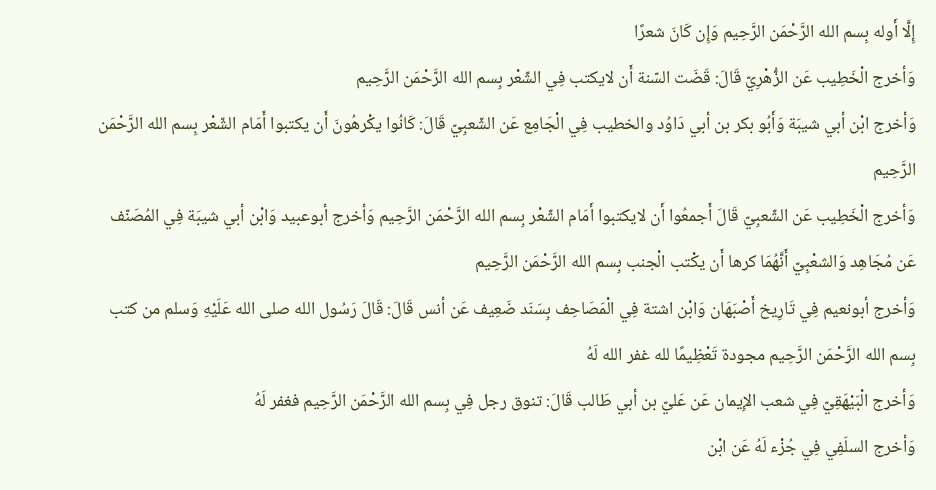إِلَّا أَوله بِسم الله الرَّحْمَن الرَّحِيم وَإِن كَانَ شعرًا
وَأخرج الْخَطِيب عَن الزُّهْرِيّ قَالَ: قَضَت السّنة أَن لايكتب فِي الشّعْر بِسم الله الرَّحْمَن الرَّحِيم
وَأخرج ابْن أبي شيبَة وَأَبُو بكر بن أبي دَاوُد والخطيب فِي الْجَامِع عَن الشّعبِيّ قَالَ: كَانُوا يكْرهُونَ أَن يكتبوا أَمَام الشّعْر بِسم الله الرَّحْمَن الرَّحِيم
وَأخرج الْخَطِيب عَن الشّعبِيّ قَالَ أَجمعُوا أَن لايكتبوا أَمَام الشّعْر بِسم الله الرَّحْمَن الرَّحِيم وَأخرج أبوعبيد وَابْن أبي شيبَة فِي المُصَنّف عَن مُجَاهِد وَالشعْبِيّ أَنَّهُمَا كرها أَن يكْتب الْجنب بِسم الله الرَّحْمَن الرَّحِيم
وَأخرج أبونعيم فِي تَارِيخ أَصْبَهَان وَابْن اشتة فِي الْمَصَاحِف بِسَنَد ضَعِيف عَن أنس قَالَ: قَالَ رَسُول الله صلى الله عَلَيْهِ وَسلم من كتب بِسم الله الرَّحْمَن الرَّحِيم مجودة تَعْظِيمًا لله غفر الله لَهُ
وَأخرج الْبَيْهَقِيّ فِي شعب الإِيمان عَن عَليّ بن أبي طَالب قَالَ: تنوق رجل فِي بِسم الله الرَّحْمَن الرَّحِيم فغفر لَهُ
وَأخرج السلَفِي فِي جُزْء لَهُ عَن ابْن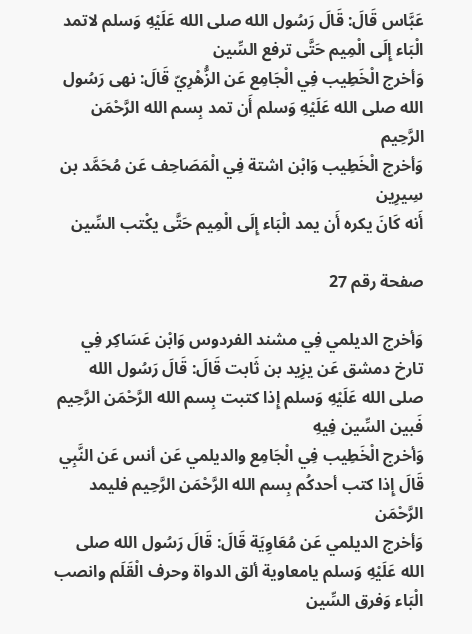عَبَّاس قَالَ: قَالَ رَسُول الله صلى الله عَلَيْهِ وَسلم لاتمد الْبَاء إِلَى الْمِيم حَتَّى ترفع السِّين
وَأخرج الْخَطِيب فِي الْجَامِع عَن الزُّهْرِيّ قَالَ: نهى رَسُول الله صلى الله عَلَيْهِ وَسلم أَن تمد بِسم الله الرَّحْمَن الرَّحِيم
وَأخرج الْخَطِيب وَابْن اشتة فِي الْمَصَاحِف عَن مُحَمَّد بن سِيرِين
أَنه كَانَ يكره أَن يمد الْبَاء إِلَى الْمِيم حَتَّى يكْتب السِّين

صفحة رقم 27

وَأخرج الديلمي فِي مشند الفردوس وَابْن عَسَاكِر فِي تارخ دمشق عَن يزِيد بن ثَابت قَالَ: قَالَ رَسُول الله صلى الله عَلَيْهِ وَسلم إِذا كتبت بِسم الله الرَّحْمَن الرَّحِيم فَبين السِّين فِيهِ
وَأخرج الْخَطِيب فِي الْجَامِع والديلمي عَن أنس عَن النَّبِي قَالَ إِذا كتب أحدكُم بِسم الله الرَّحْمَن الرَّحِيم فليمد الرَّحْمَن
وَأخرج الديلمي عَن مُعَاوِيَة قَالَ: قَالَ رَسُول الله صلى الله عَلَيْهِ وَسلم يامعاوية ألق الدواة وحرف الْقَلَم وانصب الْبَاء وَفرق السِّين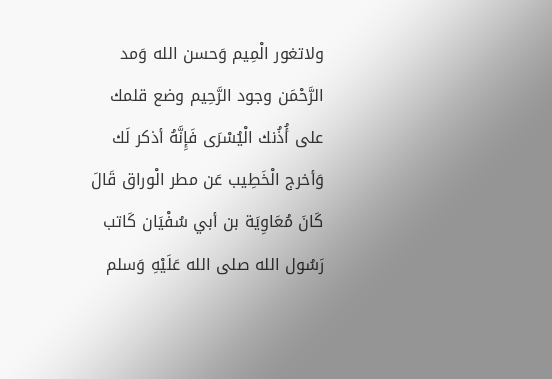ولاتغور الْمِيم وَحسن الله وَمد الرَّحْمَن وجود الرَّحِيم وضع قلمك على أُذُنك الْيُسْرَى فَإِنَّهُ أذكر لَك
وَأخرج الْخَطِيب عَن مطر الْوراق قَالَ كَانَ مُعَاوِيَة بن أبي سُفْيَان كَاتب رَسُول الله صلى الله عَلَيْهِ وَسلم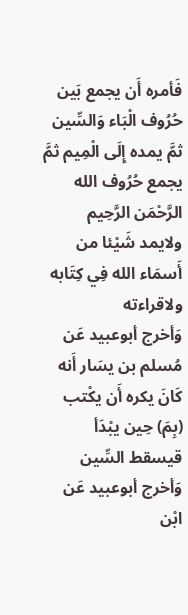فَأمره أَن يجمع بَين حُرُوف الْبَاء وَالسِّين ثمَّ يمده إِلَى الْمِيم ثمَّ يجمع حُرُوف الله الرَّحْمَن الرَّحِيم ولايمد شَيْئا من أَسمَاء الله فِي كِتَابه ولاقراءته
وَأخرج أبوعبيد عَن مُسلم بن يسَار أَنه كَانَ يكره أَن يكْتب (بِمَ) حِين يبْدَأ قيسقط السِّين
وَأخرج أبوعبيد عَن ابْن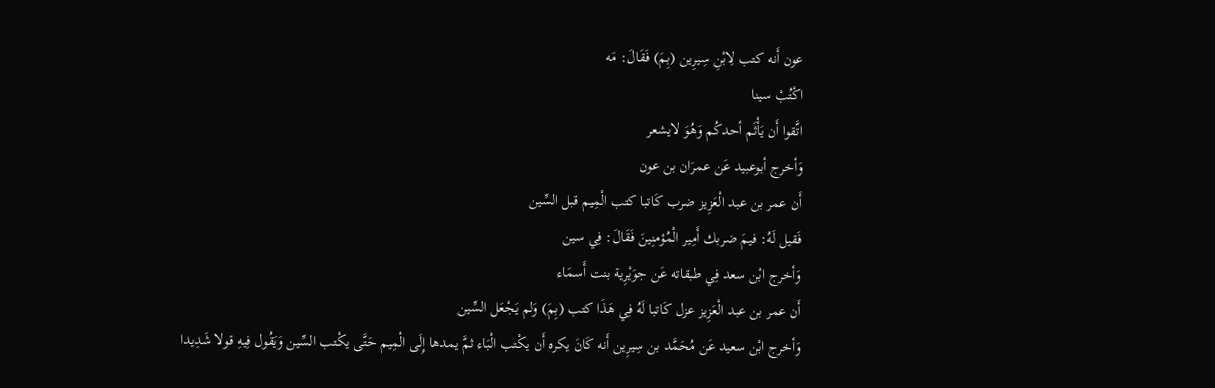عون أَنه كتب لِابْنِ سِيرِين (بِمَ) فَقَالَ: مَه
اكْتُبْ سينا
اتَّقوا أَن يَأْثَم أحدكُم وَهُوَ لايشعر
وَأخرج أبوعبيد عَن عمرَان بن عون
أَن عمر بن عبد الْعَزِيز ضرب كَاتبا كتب الْمِيم قبل السِّين
فَقيل لَهُ: فيمَ ضربك أَمِير الْمُؤمنِينَ فَقَالَ: فِي سين
وَأخرج ابْن سعد فِي طبقاته عَن جوَيْرِية بنت أَسمَاء
أَن عمر بن عبد الْعَزِيز عزل كَاتبا لَهُ فِي هَذَا كتب (بِمَ) وَلم يَجْعَل السِّين
وَأخرج ابْن سعيد عَن مُحَمَّد بن سِيرِين أَنه كَانَ يكره أَن يكْتب الْبَاء ثمَّ يمدها إِلَى الْمِيم حَتَّى يكْتب السِّين وَيَقُول فِيهِ قولا شَدِيدا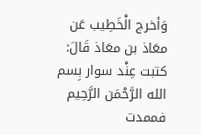وَأخرج الْخَطِيب عَن معَاذ بن معَاذ قَالَ: كتبت عِنْد سوار بِسم الله الرَّحْمَن الرَّحِيم فممدت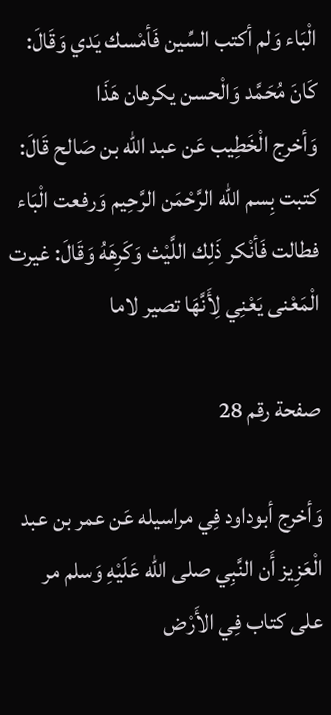الْبَاء وَلم أكتب السِّين فَأمْسك يَدي وَقَالَ: كَانَ مُحَمَّد وَالْحسن يكرهان هَذَا
وَأخرج الْخَطِيب عَن عبد الله بن صَالح قَالَ: كتبت بِسم الله الرَّحْمَن الرَّحِيم وَرفعت الْبَاء فطالت فَأنْكر ذَلِك اللَّيْث وَكَرِهَهُ وَقَالَ: غيرت الْمَعْنى يَعْنِي لِأَنَّهَا تصير لاما

صفحة رقم 28

وَأخرج أبوداود فِي مراسيله عَن عمر بن عبد الْعَزِيز أَن النَّبِي صلى الله عَلَيْهِ وَسلم مر على كتاب فِي الأَرْض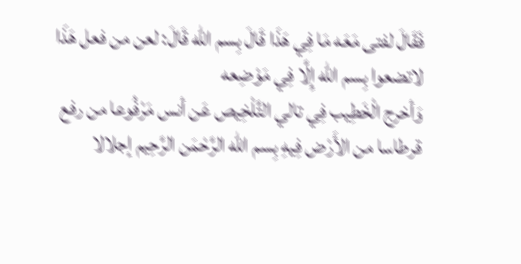فَقَالَ لفتى مَعَه مَا فِي هَذَا قَالَ بِسم الله قَالَ: لعن من فعل هَذَا لاتضعوا بِسم الله إِلَّا فِي مَوْضِعه
وَأخرج الْخَطِيب فِي تالي التَّلْخِيص عَن أنس مَرْفُوعا من رفع قرطاسا من الأَرْض فِيهِ بِسم الله الرَّحْمَن الرَّحِيم إجلالا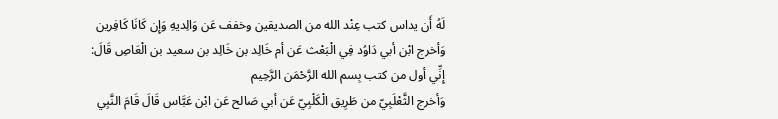لَهُ أَن يداس كتب عِنْد الله من الصديقين وخفف عَن وَالِديهِ وَإِن كَانَا كَافِرين
وَأخرج ابْن أبي دَاوُد فِي الْبَعْث عَن أم خَالِد بن خَالِد بن سعيد بن الْعَاصِ قَالَ: إِنِّي أول من كتب بِسم الله الرَّحْمَن الرَّحِيم
وَأخرج الثَّعْلَبِيّ من طَرِيق الْكَلْبِيّ عَن أبي صَالح عَن ابْن عَبَّاس قَالَ قَامَ النَّبِي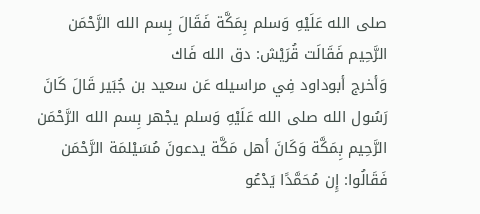صلى الله عَلَيْهِ وَسلم بِمَكَّة فَقَالَ بِسم الله الرَّحْمَن الرَّحِيم فَقَالَت قُرَيْش: دق الله فَاك
وَأخرج أبوداود فِي مراسيله عَن سعيد بن جُبَير قَالَ كَانَ رَسُول الله صلى الله عَلَيْهِ وَسلم يجْهر بِسم الله الرَّحْمَن الرَّحِيم بِمَكَّة وَكَانَ أهل مَكَّة يدعونَ مُسَيْلمَة الرَّحْمَن
فَقَالُوا: إِن مُحَمَّدًا يَدْعُو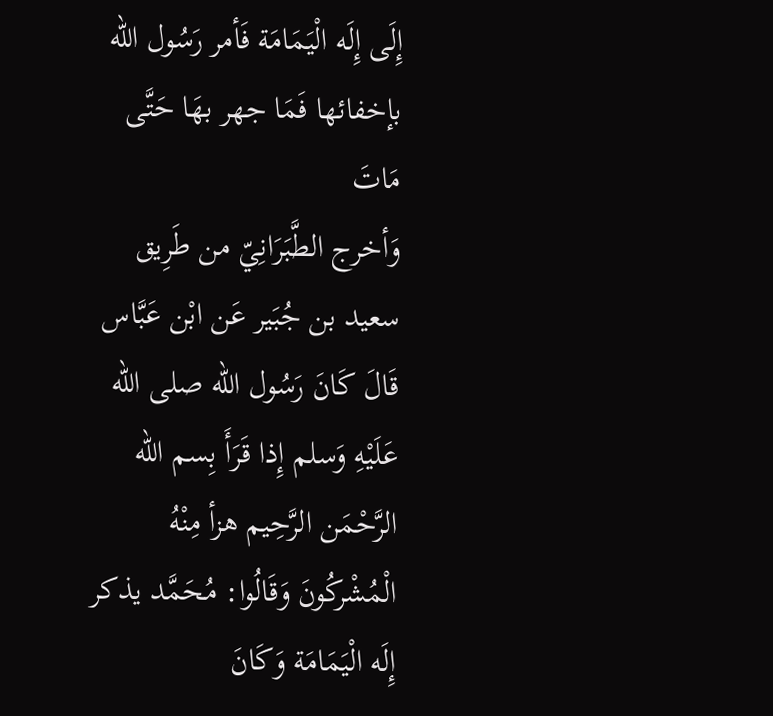إِلَى إِلَه الْيَمَامَة فَأمر رَسُول الله بإخفائها فَمَا جهر بهَا حَتَّى مَاتَ
وَأخرج الطَّبَرَانِيّ من طَرِيق سعيد بن جُبَير عَن ابْن عَبَّاس قَالَ كَانَ رَسُول الله صلى الله عَلَيْهِ وَسلم إِذا قَرَأَ بِسم الله الرَّحْمَن الرَّحِيم هزأ مِنْهُ الْمُشْركُونَ وَقَالُوا: مُحَمَّد يذكر إِلَه الْيَمَامَة وَكَانَ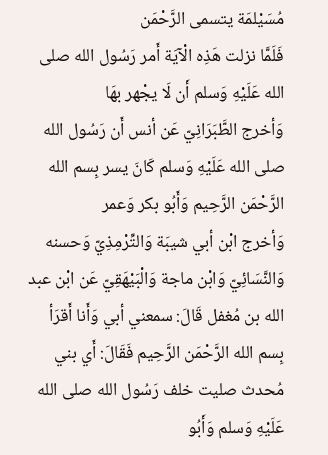مُسَيْلمَة يتسمى الرَّحْمَن
فَلَمَّا نزلت هَذِه الْآيَة أَمر رَسُول الله صلى الله عَلَيْهِ وَسلم أَن لَا يجْهر بهَا
وَأخرج الطَّبَرَانِيّ عَن أنس أَن رَسُول الله صلى الله عَلَيْهِ وَسلم كَانَ يسر بِسم الله الرَّحْمَن الرَّحِيم وَأَبُو بكر وَعمر
وَأخرج ابْن أبي شيبَة وَالتِّرْمِذِيّ وَحسنه وَالنَّسَائِيّ وَابْن ماجة وَالْبَيْهَقِيّ عَن ابْن عبد الله بن مُغفل قَالَ: سمعني أبي وَأَنا أَقرَأ بِسم الله الرَّحْمَن الرَّحِيم فَقَالَ: أَي بني مُحدث صليت خلف رَسُول الله صلى الله عَلَيْهِ وَسلم وَأَبُو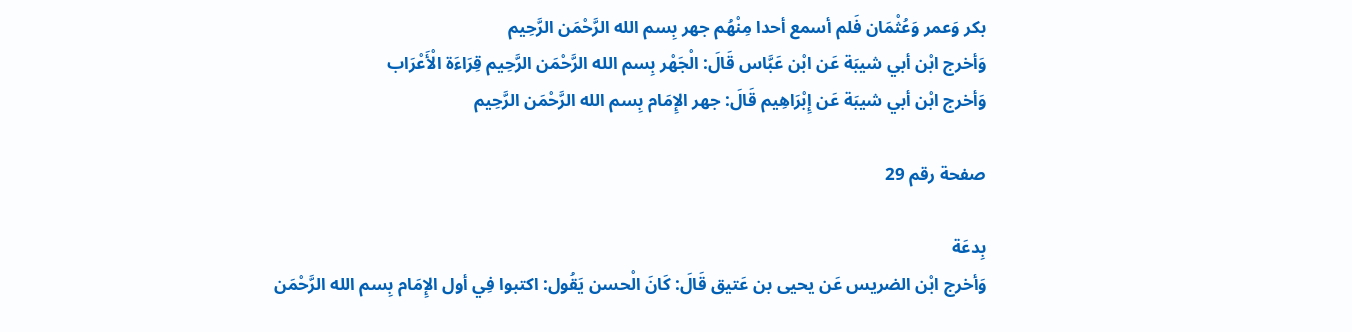بكر وَعمر وَعُثْمَان فَلم أسمع أحدا مِنْهُم جهر بِسم الله الرَّحْمَن الرَّحِيم
وَأخرج ابْن أبي شيبَة عَن ابْن عَبَّاس قَالَ: الْجَهْر بِسم الله الرَّحْمَن الرَّحِيم قِرَاءَة الْأَعْرَاب
وَأخرج ابْن أبي شيبَة عَن إِبْرَاهِيم قَالَ: جهر الإِمَام بِسم الله الرَّحْمَن الرَّحِيم

صفحة رقم 29

بِدعَة
وَأخرج ابْن الضريس عَن يحيى بن عَتيق قَالَ: كَانَ الْحسن يَقُول: اكتبوا فِي أول الإِمَام بِسم الله الرَّحْمَن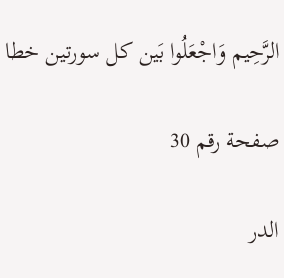الرَّحِيم وَاجْعَلُوا بَين كل سورتين خطا

صفحة رقم 30

الدر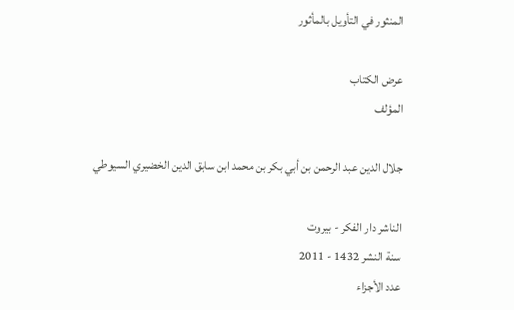المنثور في التأويل بالمأثور

عرض الكتاب
المؤلف

جلال الدين عبد الرحمن بن أبي بكر بن محمد ابن سابق الدين الخضيري السيوطي

الناشر دار الفكر - بيروت
سنة النشر 1432 - 2011
عدد الأجزاء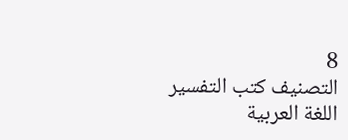8
التصنيف كتب التفسير
اللغة العربية